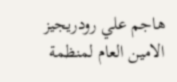هاجم علي رودريجيز الامين العام لمنظمة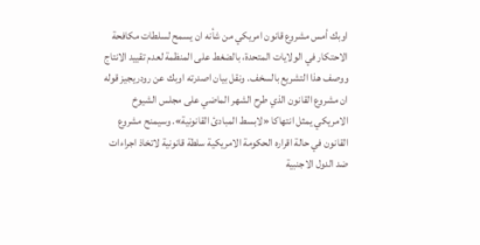اوبك أمس مشروع قانون امريكي من شأنه ان يسمح لسلطات مكافحة الاحتكار في الولايات المتحدة، بالضغط على المنظمة لعدم تقييد الانتاج ووصف هذا التشريع بالسخف. ونقل بيان اصدرته اوبك عن رودريجيز قوله ان مشروع القانون الذي طرح الشهر الماضي على مجلس الشيوخ الامريكي يمثل انتهاكا «لابسط المبادئ القانونية». وسيمنح مشروع القانون في حالة اقراره الحكومة الامريكية سلطة قانونية لاتخاذ اجراءات ضد الدول الاجنبية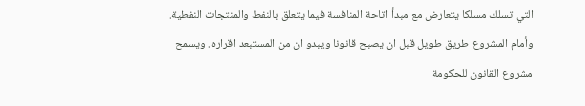التي تسلك مسلكا يتعارض مع مبدأ اتاحة المنافسة فيما يتعلق بالنفط والمنتجات النفطية. وأمام المشروع طريق طويل قبل ان يصبح قانونا ويبدو ان من المستبعد اقراره. ويسمح مشروع القانون للحكومة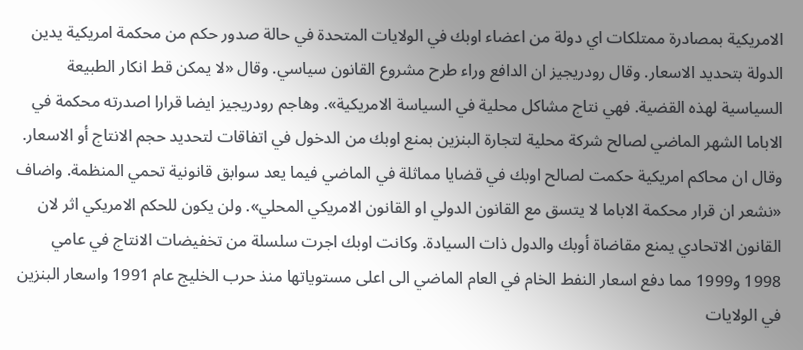الامريكية بمصادرة ممتلكات اي دولة من اعضاء اوبك في الولايات المتحدة في حالة صدور حكم من محكمة امريكية يدين الدولة بتحديد الاسعار. وقال رودريجيز ان الدافع وراء طرح مشروع القانون سياسي. وقال «لا يمكن قط انكار الطبيعة السياسية لهذه القضية. فهي نتاج مشاكل محلية في السياسة الامريكية». وهاجم رودريجيز ايضا قرارا اصدرته محكمة في الاباما الشهر الماضي لصالح شركة محلية لتجارة البنزين بمنع اوبك من الدخول في اتفاقات لتحديد حجم الانتاج أو الاسعار. وقال ان محاكم امريكية حكمت لصالح اوبك في قضايا مماثلة في الماضي فيما يعد سوابق قانونية تحمي المنظمة. واضاف «نشعر ان قرار محكمة الاباما لا يتسق مع القانون الدولي او القانون الامريكي المحلي». ولن يكون للحكم الامريكي اثر لان القانون الاتحادي يمنع مقاضاة أوبك والدول ذات السيادة. وكانت اوبك اجرت سلسلة من تخفيضات الانتاج في عامي 1998 و1999 مما دفع اسعار النفط الخام في العام الماضي الى اعلى مستوياتها منذ حرب الخليج عام 1991 واسعار البنزين في الولايات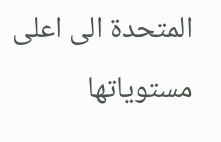المتحدة الى اعلى مستوياتها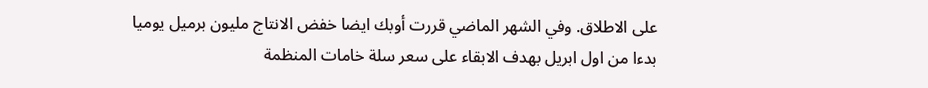على الاطلاق. وفي الشهر الماضي قررت أوبك ايضا خفض الانتاج مليون برميل يوميا بدءا من اول ابريل بهدف الابقاء على سعر سلة خامات المنظمة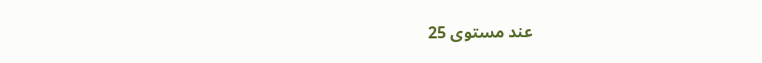عند مستوى 25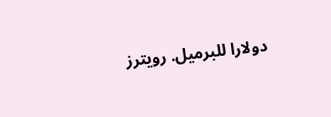دولارا للبرميل. رويترز